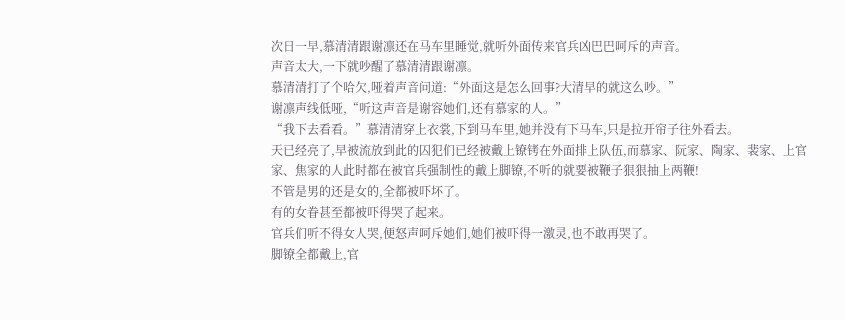次日一早,慕清清跟谢凛还在马车里睡觉,就听外面传来官兵凶巴巴呵斥的声音。
声音太大,一下就吵醒了慕清清跟谢凛。
慕清清打了个哈欠,哑着声音问道:“外面这是怎么回事?大清早的就这么吵。”
谢凛声线低哑,“听这声音是谢容她们,还有慕家的人。”
“我下去看看。”慕清清穿上衣裳,下到马车里,她并没有下马车,只是拉开帘子往外看去。
天已经亮了,早被流放到此的囚犯们已经被戴上镣铐在外面排上队伍,而慕家、阮家、陶家、裴家、上官家、焦家的人此时都在被官兵强制性的戴上脚镣,不听的就要被鞭子狠狠抽上两鞭!
不管是男的还是女的,全都被吓坏了。
有的女眷甚至都被吓得哭了起来。
官兵们听不得女人哭,便怒声呵斥她们,她们被吓得一激灵,也不敢再哭了。
脚镣全都戴上,官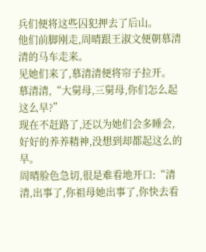兵们便将这些囚犯押去了后山。
他们前脚刚走,周晴跟王淑文便朝慕清清的马车走来。
见她们来了,慕清清便将帘子拉开。
慕清清,“大舅母,三舅母,你们怎么起这么早?”
现在不赶路了,还以为她们会多睡会,好好的养养精神,没想到却都起这么的早。
周晴脸色急切,很是难看地开口:“清清,出事了,你祖母她出事了,你快去看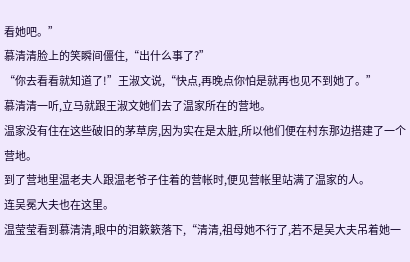看她吧。”
慕清清脸上的笑瞬间僵住,“出什么事了?”
“你去看看就知道了!”王淑文说,“快点,再晚点你怕是就再也见不到她了。”
慕清清一听,立马就跟王淑文她们去了温家所在的营地。
温家没有住在这些破旧的茅草房,因为实在是太脏,所以他们便在村东那边搭建了一个营地。
到了营地里温老夫人跟温老爷子住着的营帐时,便见营帐里站满了温家的人。
连吴冕大夫也在这里。
温莹莹看到慕清清,眼中的泪簌簌落下,“清清,祖母她不行了,若不是吴大夫吊着她一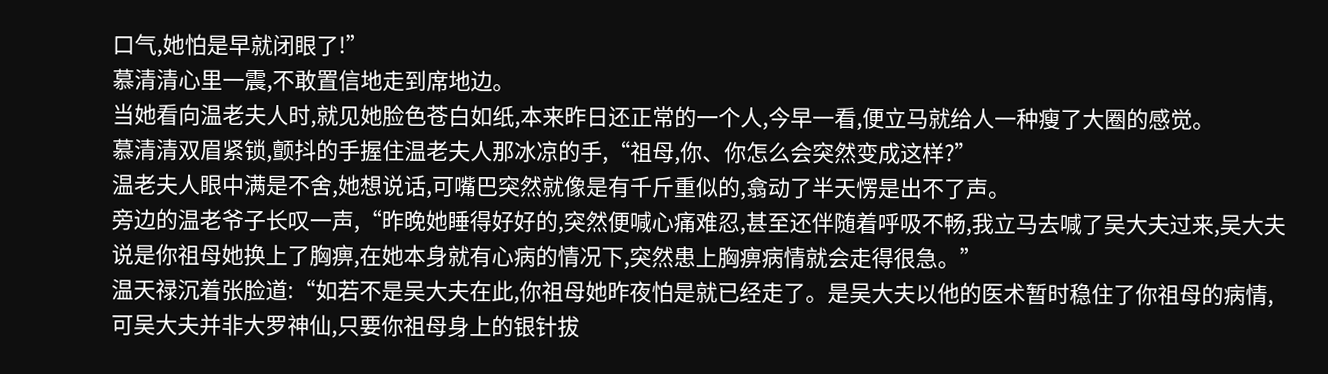口气,她怕是早就闭眼了!”
慕清清心里一震,不敢置信地走到席地边。
当她看向温老夫人时,就见她脸色苍白如纸,本来昨日还正常的一个人,今早一看,便立马就给人一种瘦了大圈的感觉。
慕清清双眉紧锁,颤抖的手握住温老夫人那冰凉的手,“祖母,你、你怎么会突然变成这样?”
温老夫人眼中满是不舍,她想说话,可嘴巴突然就像是有千斤重似的,翕动了半天愣是出不了声。
旁边的温老爷子长叹一声,“昨晚她睡得好好的,突然便喊心痛难忍,甚至还伴随着呼吸不畅,我立马去喊了吴大夫过来,吴大夫说是你祖母她换上了胸痹,在她本身就有心病的情况下,突然患上胸痹病情就会走得很急。”
温天禄沉着张脸道:“如若不是吴大夫在此,你祖母她昨夜怕是就已经走了。是吴大夫以他的医术暂时稳住了你祖母的病情,可吴大夫并非大罗神仙,只要你祖母身上的银针拔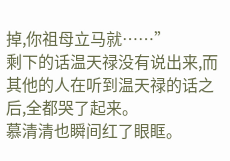掉,你祖母立马就……”
剩下的话温天禄没有说出来,而其他的人在听到温天禄的话之后,全都哭了起来。
慕清清也瞬间红了眼眶。